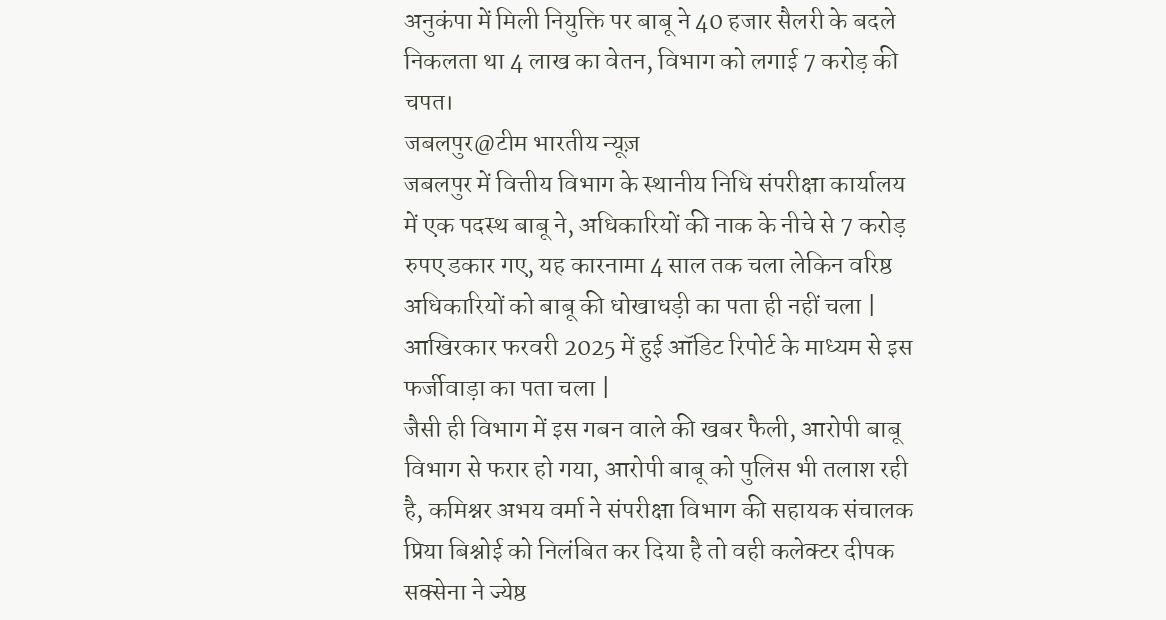अनुकंपा में मिली नियुक्ति पर बाबू ने 40 हजार सैलरी के बदले निकलता था 4 लाख का वेतन, विभाग को लगाई 7 करोड़ की चपत।
जबलपुर@टीम भारतीय न्यूज़
जबलपुर में वित्तीय विभाग के स्थानीय निधि संपरीक्षा कार्यालय में एक पदस्थ बाबू ने, अधिकारियों की नाक के नीचे से 7 करोड़ रुपए डकार गए, यह कारनामा 4 साल तक चला लेकिन वरिष्ठ अधिकारियों को बाबू की धोखाधड़ी का पता ही नहीं चला | आखिरकार फरवरी 2025 में हुई ऑडिट रिपोर्ट के माध्यम से इस फर्जीवाड़ा का पता चला |
जैसी ही विभाग में इस गबन वाले की खबर फैली, आरोपी बाबू विभाग से फरार हो गया, आरोपी बाबू को पुलिस भी तलाश रही है, कमिश्नर अभय वर्मा ने संपरीक्षा विभाग की सहायक संचालक प्रिया बिश्नोई को निलंबित कर दिया है तो वही कलेक्टर दीपक सक्सेना ने ज्येष्ठ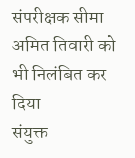संपरीक्षक सीमा अमित तिवारी को भी निलंबित कर दिया
संयुक्त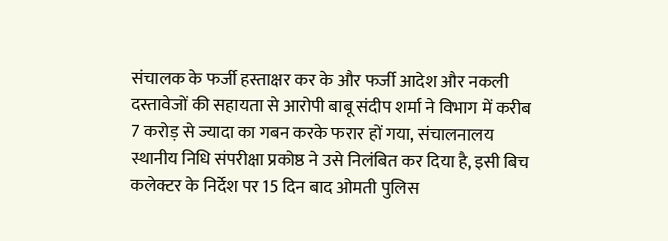संचालक के फर्जी हस्ताक्षर कर के और फर्जी आदेश और नकली दस्तावेजों की सहायता से आरोपी बाबू संदीप शर्मा ने विभाग में करीब 7 करोड़ से ज्यादा का गबन करके फरार हों गया, संचालनालय स्थानीय निधि संपरीक्षा प्रकोष्ठ ने उसे निलंबित कर दिया है, इसी बिच कलेक्टर के निर्देश पर 15 दिन बाद ओमती पुलिस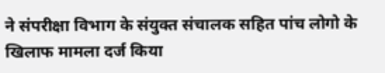ने संपरीक्षा विभाग के संयुक्त संचालक सहित पांच लोगो के खिलाफ मामला दर्ज किया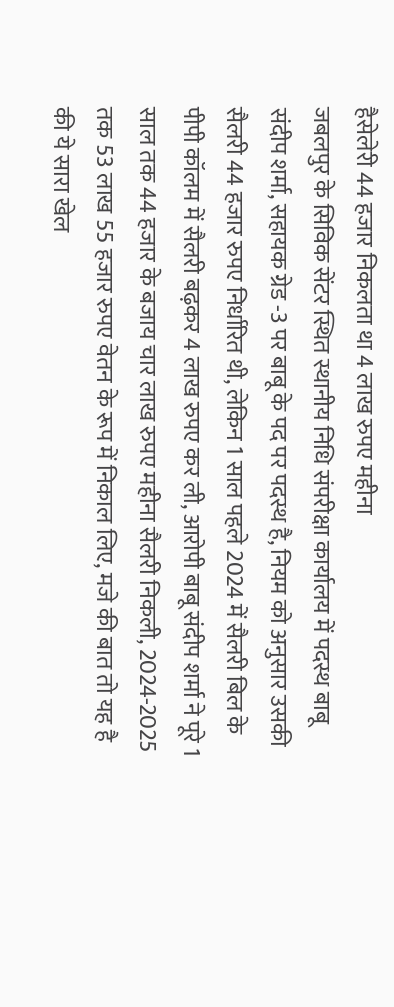हैसेलेरी 44 हजार निकलता था 4 लाख रुपए महीना
जबलपुर के सिविक सेंटर स्थित स्थानीय निधि संपरीक्षा कार्यालय में पदस्थ बाबू संदीप शर्मा, सहायक ग्रेड -3 पर बाबू के पद पर पदस्थ है, नियम को अनुसार उसकी सैलरी 44 हजार रुपए निर्धारित थी, लेकिन 1 साल पहले 2024 में सैलरी बिल के पीपी कॉलम में सैलरी बढ़कर 4 लाख रुपए कर ली, आरोपी बाबू संदीप शर्मा ने पूरे 1 साल तक 44 हजार के बजाय चार लाख रुपए महीना सैलरी निकली, 2024-2025 तक 53 लाख 55 हजार रुपए वेतन के रूप में निकाल लिए, मजे की बात तो यह है की ये सारा खेल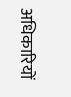अधिकारियों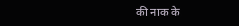की नाक के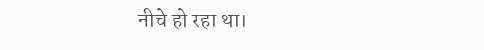नीचे हो रहा था।